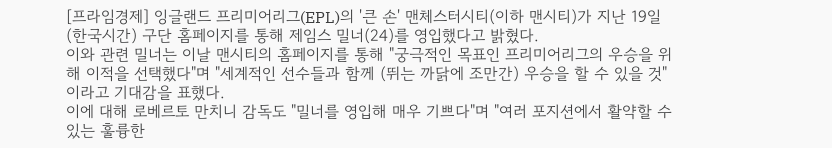[프라임경제] 잉글랜드 프리미어리그(EPL)의 '큰 손' 맨체스터시티(이하 맨시티)가 지난 19일(한국시간) 구단 홈페이지를 통해 제임스 밀너(24)를 영입했다고 밝혔다.
이와 관련 밀너는 이날 맨시티의 홈페이지를 통해 "궁극적인 목표인 프리미어리그의 우승을 위해 이적을 선택했다"며 "세계적인 선수들과 함께 (뛰는 까닭에 조만간) 우승을 할 수 있을 것"이라고 기대감을 표했다.
이에 대해 로베르토 만치니 감독도 "밀너를 영입해 매우 기쁘다"며 "여러 포지션에서 활약할 수 있는 훌륭한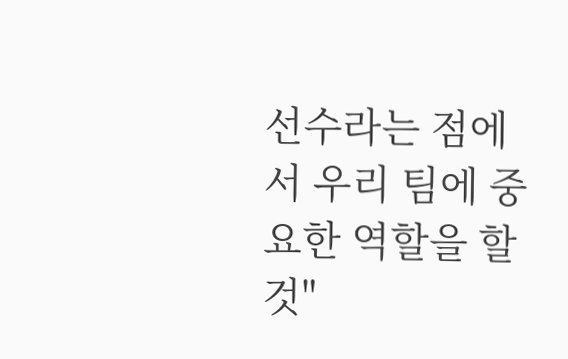선수라는 점에서 우리 팀에 중요한 역할을 할 것"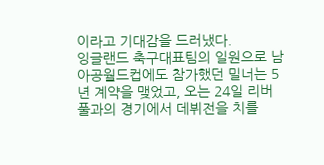이라고 기대감을 드러냈다.
잉글랜드 축구대표팀의 일원으로 남아공월드컵에도 참가했던 밀너는 5년 계약을 맺었고, 오는 24일 리버풀과의 경기에서 데뷔전을 치를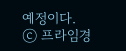예정이다.
ⓒ 프라임경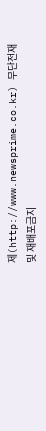제(http://www.newsprime.co.kr) 무단전재 및 재배포금지